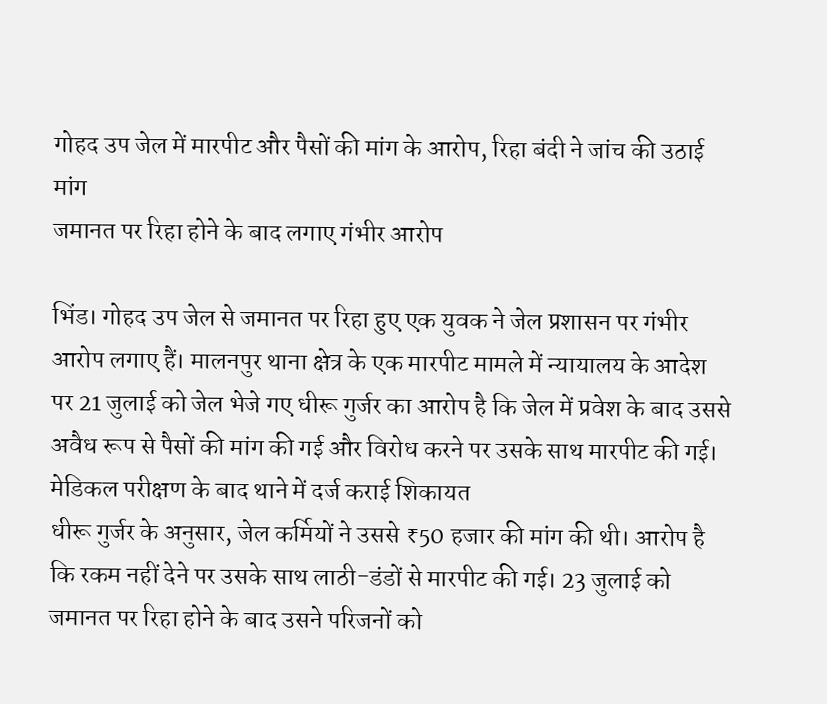गोहद उप जेल में मारपीट और पैसों की मांग के आरोप, रिहा बंदी ने जांच की उठाई मांग
जमानत पर रिहा होने के बाद लगाए गंभीर आरोप

भिंड। गोहद उप जेल से जमानत पर रिहा हुए एक युवक ने जेल प्रशासन पर गंभीर आरोप लगाए हैं। मालनपुर थाना क्षेत्र के एक मारपीट मामले में न्यायालय के आदेश पर 21 जुलाई को जेल भेजे गए धीरू गुर्जर का आरोप है कि जेल में प्रवेश के बाद उससे अवैध रूप से पैसों की मांग की गई और विरोध करने पर उसके साथ मारपीट की गई।
मेडिकल परीक्षण के बाद थाने में दर्ज कराई शिकायत
धीरू गुर्जर के अनुसार, जेल कर्मियों ने उससे ₹50 हजार की मांग की थी। आरोप है कि रकम नहीं देने पर उसके साथ लाठी-डंडों से मारपीट की गई। 23 जुलाई को जमानत पर रिहा होने के बाद उसने परिजनों को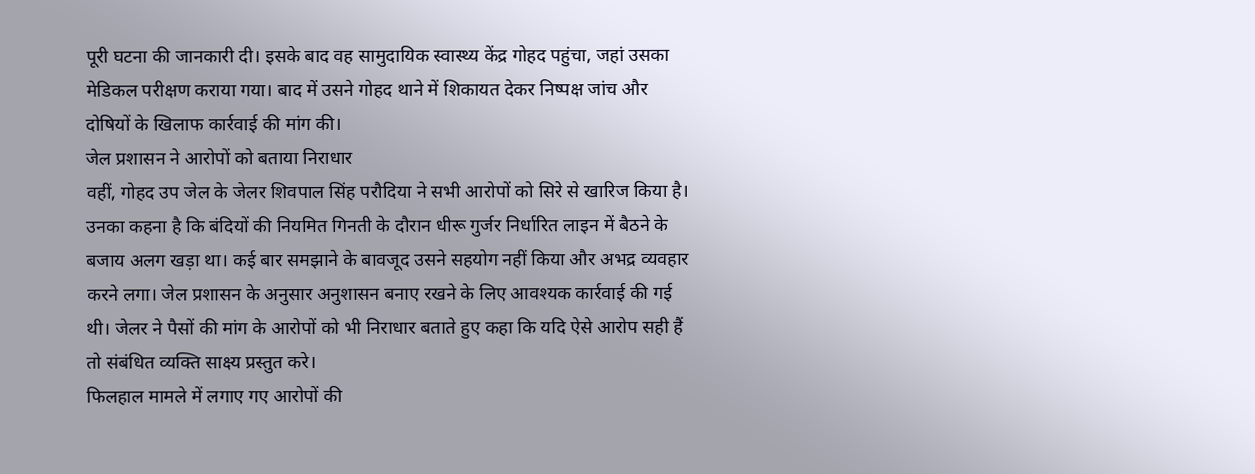पूरी घटना की जानकारी दी। इसके बाद वह सामुदायिक स्वास्थ्य केंद्र गोहद पहुंचा, जहां उसका मेडिकल परीक्षण कराया गया। बाद में उसने गोहद थाने में शिकायत देकर निष्पक्ष जांच और दोषियों के खिलाफ कार्रवाई की मांग की।
जेल प्रशासन ने आरोपों को बताया निराधार
वहीं, गोहद उप जेल के जेलर शिवपाल सिंह परौदिया ने सभी आरोपों को सिरे से खारिज किया है। उनका कहना है कि बंदियों की नियमित गिनती के दौरान धीरू गुर्जर निर्धारित लाइन में बैठने के बजाय अलग खड़ा था। कई बार समझाने के बावजूद उसने सहयोग नहीं किया और अभद्र व्यवहार करने लगा। जेल प्रशासन के अनुसार अनुशासन बनाए रखने के लिए आवश्यक कार्रवाई की गई थी। जेलर ने पैसों की मांग के आरोपों को भी निराधार बताते हुए कहा कि यदि ऐसे आरोप सही हैं तो संबंधित व्यक्ति साक्ष्य प्रस्तुत करे।
फिलहाल मामले में लगाए गए आरोपों की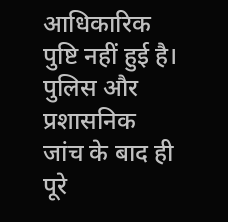आधिकारिक पुष्टि नहीं हुई है। पुलिस और प्रशासनिक जांच के बाद ही पूरे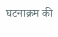घटनाक्रम की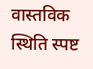वास्तविक स्थिति स्पष्ट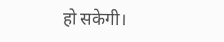हो सकेगी।